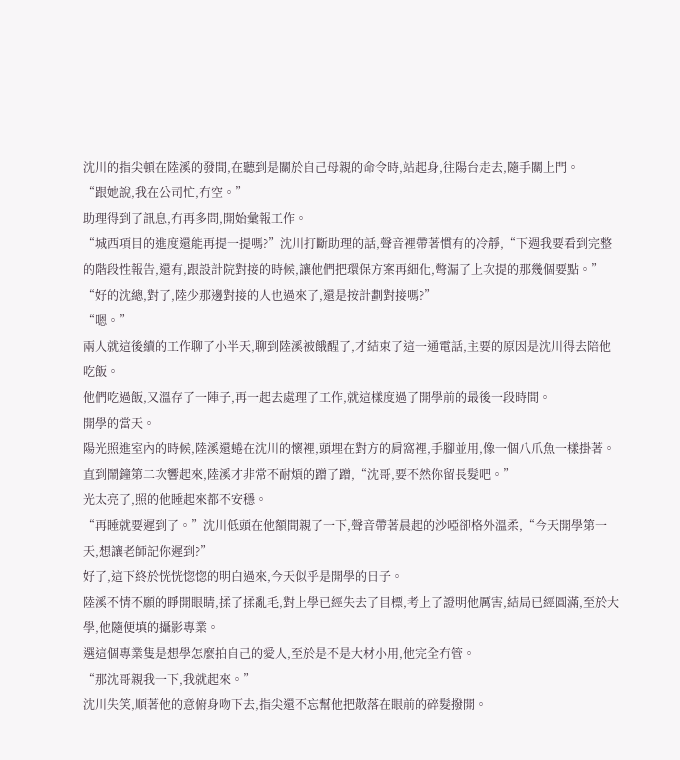沈川的指尖頓在陸溪的發間,在聽到是關於自己母親的命令時,站起身,往陽台走去,隨手關上門。
“跟她說,我在公司忙,冇空。”
助理得到了訊息,冇再多問,開始彙報工作。
“城西項目的進度還能再提一提嗎?”沈川打斷助理的話,聲音裡帶著慣有的冷靜,“下週我要看到完整的階段性報告,還有,跟設計院對接的時候,讓他們把環保方案再細化,彆漏了上次提的那幾個要點。”
“好的沈總,對了,陸少那邊對接的人也過來了,還是按計劃對接嗎?”
“嗯。”
兩人就這後續的工作聊了小半天,聊到陸溪被餓醒了,才結束了這一通電話,主要的原因是沈川得去陪他吃飯。
他們吃過飯,又溫存了一陣子,再一起去處理了工作,就這樣度過了開學前的最後一段時間。
開學的當天。
陽光照進室內的時候,陸溪還蜷在沈川的懷裡,頭埋在對方的肩窩裡,手腳並用,像一個八爪魚一樣掛著。
直到鬧鐘第二次響起來,陸溪才非常不耐煩的蹭了蹭,“沈哥,要不然你留長髮吧。”
光太亮了,照的他睡起來都不安穩。
“再睡就要遲到了。”沈川低頭在他額間親了一下,聲音帶著晨起的沙啞卻格外溫柔,“今天開學第一天,想讓老師記你遲到?”
好了,這下終於恍恍惚惚的明白過來,今天似乎是開學的日子。
陸溪不情不願的睜開眼睛,揉了揉亂毛,對上學已經失去了目標,考上了證明他厲害,結局已經圓滿,至於大學,他隨便填的攝影專業。
選這個專業隻是想學怎麼拍自己的愛人,至於是不是大材小用,他完全冇管。
“那沈哥親我一下,我就起來。”
沈川失笑,順著他的意俯身吻下去,指尖還不忘幫他把散落在眼前的碎髮撥開。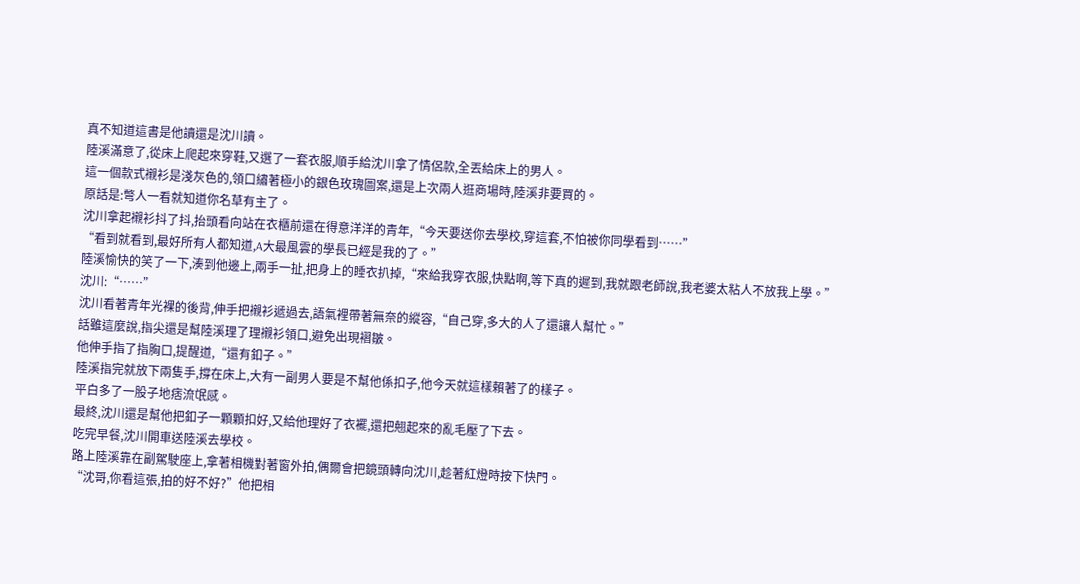真不知道這書是他讀還是沈川讀。
陸溪滿意了,從床上爬起來穿鞋,又選了一套衣服,順手給沈川拿了情侶款,全丟給床上的男人。
這一個款式襯衫是淺灰色的,領口繡著極小的銀色玫瑰圖案,還是上次兩人逛商場時,陸溪非要買的。
原話是:彆人一看就知道你名草有主了。
沈川拿起襯衫抖了抖,抬頭看向站在衣櫃前還在得意洋洋的青年,“今天要送你去學校,穿這套,不怕被你同學看到……”
“看到就看到,最好所有人都知道,A大最風雲的學長已經是我的了。”
陸溪愉快的笑了一下,湊到他邊上,兩手一扯,把身上的睡衣扒掉,“來給我穿衣服,快點啊,等下真的遲到,我就跟老師說,我老婆太粘人不放我上學。”
沈川:“……”
沈川看著青年光裸的後背,伸手把襯衫遞過去,語氣裡帶著無奈的縱容,“自己穿,多大的人了還讓人幫忙。”
話雖這麼說,指尖還是幫陸溪理了理襯衫領口,避免出現褶皺。
他伸手指了指胸口,提醒道,“還有釦子。”
陸溪指完就放下兩隻手,撐在床上,大有一副男人要是不幫他係扣子,他今天就這樣賴著了的樣子。
平白多了一股子地痞流氓感。
最終,沈川還是幫他把釦子一顆顆扣好,又給他理好了衣襬,還把翹起來的亂毛壓了下去。
吃完早餐,沈川開車送陸溪去學校。
路上陸溪靠在副駕駛座上,拿著相機對著窗外拍,偶爾會把鏡頭轉向沈川,趁著紅燈時按下快門。
“沈哥,你看這張,拍的好不好?”他把相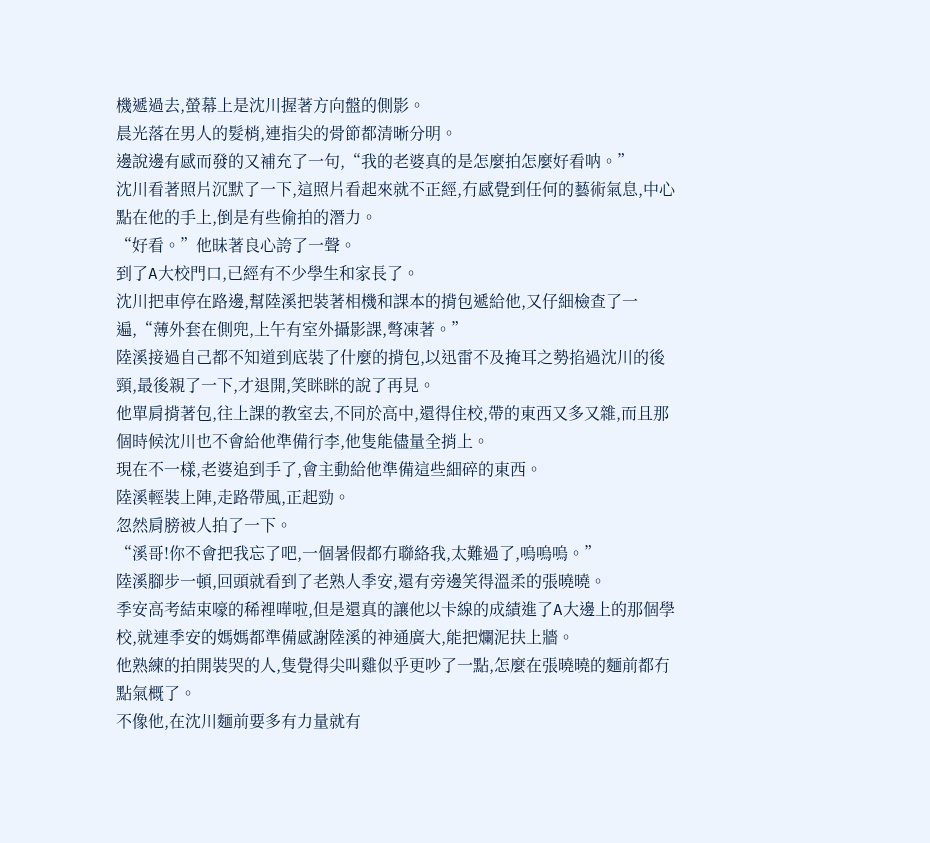機遞過去,螢幕上是沈川握著方向盤的側影。
晨光落在男人的髮梢,連指尖的骨節都清晰分明。
邊說邊有感而發的又補充了一句,“我的老婆真的是怎麼拍怎麼好看呐。”
沈川看著照片沉默了一下,這照片看起來就不正經,冇感覺到任何的藝術氣息,中心點在他的手上,倒是有些偷拍的潛力。
“好看。”他昧著良心誇了一聲。
到了A大校門口,已經有不少學生和家長了。
沈川把車停在路邊,幫陸溪把裝著相機和課本的揹包遞給他,又仔細檢查了一遍,“薄外套在側兜,上午有室外攝影課,彆凍著。”
陸溪接過自己都不知道到底裝了什麼的揹包,以迅雷不及掩耳之勢掐過沈川的後頸,最後親了一下,才退開,笑眯眯的說了再見。
他單肩揹著包,往上課的教室去,不同於高中,還得住校,帶的東西又多又雜,而且那個時候沈川也不會給他準備行李,他隻能儘量全捎上。
現在不一樣,老婆追到手了,會主動給他準備這些細碎的東西。
陸溪輕裝上陣,走路帶風,正起勁。
忽然肩膀被人拍了一下。
“溪哥!你不會把我忘了吧,一個暑假都冇聯絡我,太難過了,嗚嗚嗚。”
陸溪腳步一頓,回頭就看到了老熟人季安,還有旁邊笑得溫柔的張曉曉。
季安高考結束嚎的稀裡嘩啦,但是還真的讓他以卡線的成績進了A大邊上的那個學校,就連季安的媽媽都準備感謝陸溪的神通廣大,能把爛泥扶上牆。
他熟練的拍開裝哭的人,隻覺得尖叫雞似乎更吵了一點,怎麼在張曉曉的麵前都冇點氣概了。
不像他,在沈川麵前要多有力量就有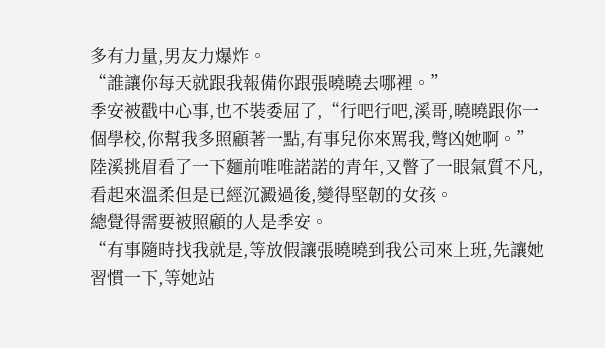多有力量,男友力爆炸。
“誰讓你每天就跟我報備你跟張曉曉去哪裡。”
季安被戳中心事,也不裝委屈了,“行吧行吧,溪哥,曉曉跟你一個學校,你幫我多照顧著一點,有事兒你來罵我,彆凶她啊。”
陸溪挑眉看了一下麵前唯唯諾諾的青年,又瞥了一眼氣質不凡,看起來溫柔但是已經沉澱過後,變得堅韌的女孩。
總覺得需要被照顧的人是季安。
“有事隨時找我就是,等放假讓張曉曉到我公司來上班,先讓她習慣一下,等她站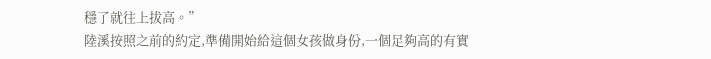穩了就往上拔高。”
陸溪按照之前的約定,準備開始給這個女孩做身份,一個足夠高的有實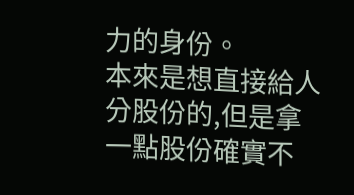力的身份。
本來是想直接給人分股份的,但是拿一點股份確實不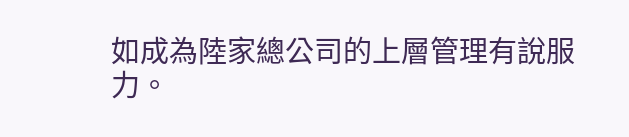如成為陸家總公司的上層管理有說服力。